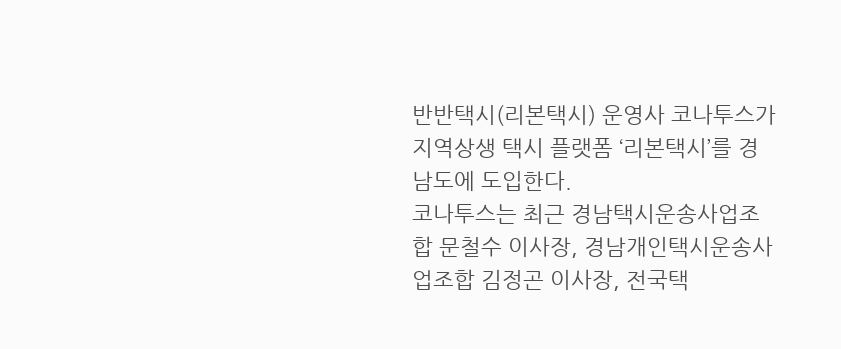반반택시(리본택시) 운영사 코나투스가 지역상생 택시 플랫폼 ‘리본택시’를 경남도에 도입한다.
코나투스는 최근 경남택시운송사업조합 문철수 이사장, 경남개인택시운송사업조합 김정곤 이사장, 전국택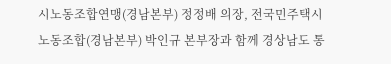시노동조합연맹(경남본부) 정정배 의장, 전국민주택시노동조합(경남본부) 박인규 본부장과 함께 경상남도 통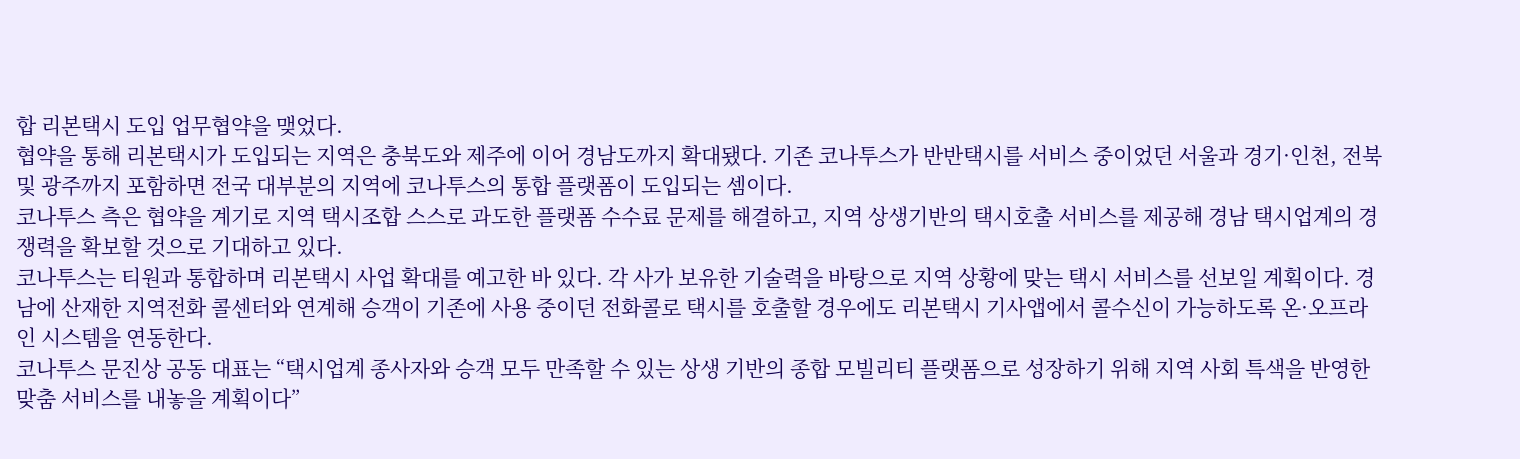합 리본택시 도입 업무협약을 맺었다.
협약을 통해 리본택시가 도입되는 지역은 충북도와 제주에 이어 경남도까지 확대됐다. 기존 코나투스가 반반택시를 서비스 중이었던 서울과 경기·인천, 전북 및 광주까지 포함하면 전국 대부분의 지역에 코나투스의 통합 플랫폼이 도입되는 셈이다.
코나투스 측은 협약을 계기로 지역 택시조합 스스로 과도한 플랫폼 수수료 문제를 해결하고, 지역 상생기반의 택시호출 서비스를 제공해 경남 택시업계의 경쟁력을 확보할 것으로 기대하고 있다.
코나투스는 티원과 통합하며 리본택시 사업 확대를 예고한 바 있다. 각 사가 보유한 기술력을 바탕으로 지역 상황에 맞는 택시 서비스를 선보일 계획이다. 경남에 산재한 지역전화 콜센터와 연계해 승객이 기존에 사용 중이던 전화콜로 택시를 호출할 경우에도 리본택시 기사앱에서 콜수신이 가능하도록 온·오프라인 시스템을 연동한다.
코나투스 문진상 공동 대표는 “택시업계 종사자와 승객 모두 만족할 수 있는 상생 기반의 종합 모빌리티 플랫폼으로 성장하기 위해 지역 사회 특색을 반영한 맞춤 서비스를 내놓을 계획이다”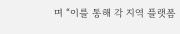며 “이를 통해 각 지역 플랫폼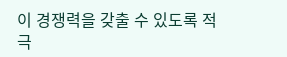이 경쟁력을 갖출 수 있도록 적극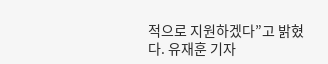적으로 지원하겠다”고 밝혔다. 유재훈 기자